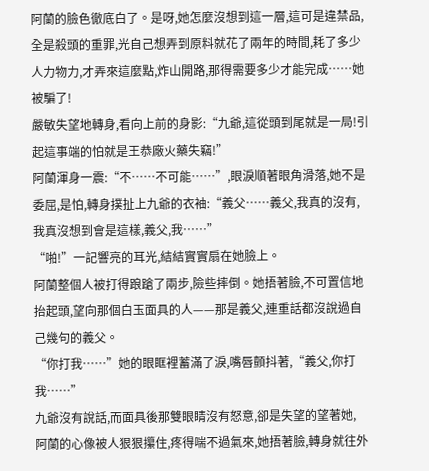阿蘭的臉色徹底白了。是呀,她怎麼沒想到這一層,這可是違禁品,全是殺頭的重罪,光自己想弄到原料就花了兩年的時間,耗了多少人力物力,才弄來這麼點,炸山開路,那得需要多少才能完成……她被騙了!
嚴敏失望地轉身,看向上前的身影:“九爺,這從頭到尾就是一局!引起這事端的怕就是王恭廠火藥失竊!”
阿蘭渾身一震:“不……不可能……”,眼淚順著眼角滑落,她不是委屈,是怕,轉身撲扯上九爺的衣袖:“義父……義父,我真的沒有,我真沒想到會是這樣,義父,我……”
“啪!”一記響亮的耳光,結結實實扇在她臉上。
阿蘭整個人被打得踉蹌了兩步,險些摔倒。她捂著臉,不可置信地抬起頭,望向那個白玉面具的人——那是義父,連重話都沒說過自己幾句的義父。
“你打我……”她的眼眶裡蓄滿了淚,嘴唇顫抖著,“義父,你打我……”
九爺沒有說話,而面具後那雙眼睛沒有怒意,卻是失望的望著她,
阿蘭的心像被人狠狠攥住,疼得喘不過氣來,她捂著臉,轉身就往外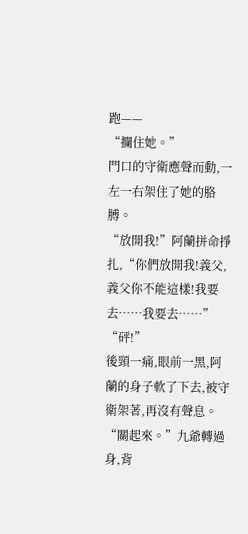跑——
“攔住她。”
門口的守衛應聲而動,一左一右架住了她的胳膊。
“放開我!”阿蘭拼命掙扎,“你們放開我!義父,義父你不能這樣!我要去……我要去……”
“砰!”
後頸一痛,眼前一黑,阿蘭的身子軟了下去,被守衛架著,再沒有聲息。
“關起來。”九爺轉過身,背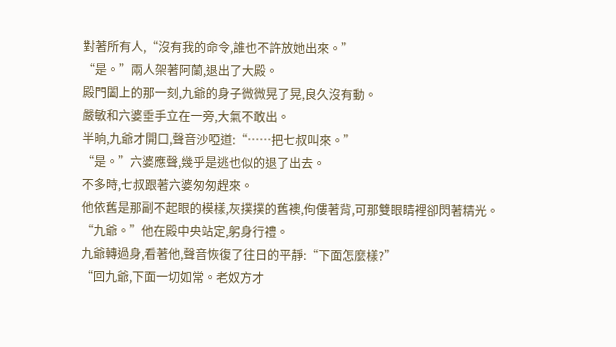對著所有人,“沒有我的命令,誰也不許放她出來。”
“是。”兩人架著阿蘭,退出了大殿。
殿門闔上的那一刻,九爺的身子微微晃了晃,良久沒有動。
嚴敏和六婆垂手立在一旁,大氣不敢出。
半晌,九爺才開口,聲音沙啞道:“……把七叔叫來。”
“是。”六婆應聲,幾乎是逃也似的退了出去。
不多時,七叔跟著六婆匆匆趕來。
他依舊是那副不起眼的模樣,灰撲撲的舊襖,佝僂著背,可那雙眼睛裡卻閃著精光。
“九爺。”他在殿中央站定,躬身行禮。
九爺轉過身,看著他,聲音恢復了往日的平靜:“下面怎麼樣?”
“回九爺,下面一切如常。老奴方才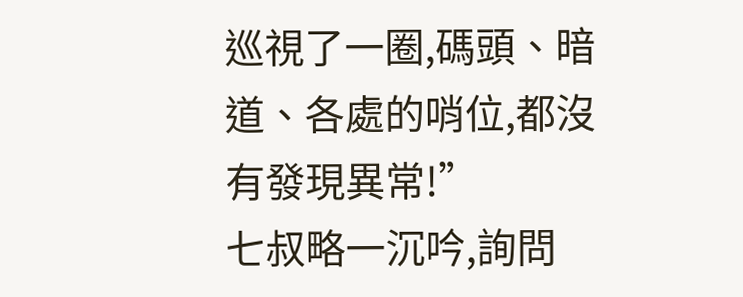巡視了一圈,碼頭、暗道、各處的哨位,都沒有發現異常!”
七叔略一沉吟,詢問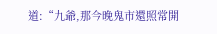道:“九爺,那今晚鬼市還照常開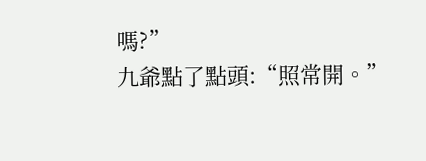嗎?”
九爺點了點頭:“照常開。”